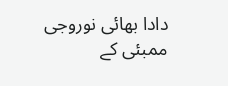دادا بھائی نوروجی ممبئی کے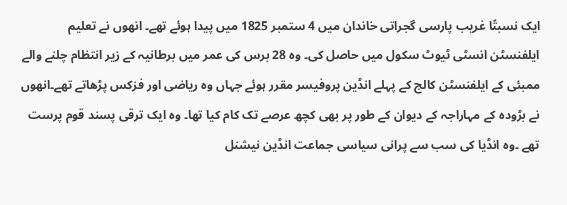ایک نسبتًا غریب پارسی گجراتی خاندان میں 4 ستمبر 1825 میں پیدا ہوئے تھے۔ انھوں نے تعلیم ایلفنسٹن انسٹی ٹیوٹ سکول میں حاصل کی۔ وہ 28 برس کی عمر میں برطانیہ کے زیر انتظام چلنے والے ممبئی کے ایلفنسٹن کالج کے پہلے انڈین پروفیسر مقرر ہوئے جہاں وہ ریاضی اور فزکس پڑھاتے تھے۔انھوں نے بڑودہ کے مہاراجہ کے دیوان کے طور پر بھی کچھ عرصے تک کام کیا تھا۔ وہ ایک ترقی پسند قوم پرست تھے ۔وہ انڈیا کی سب سے پرانی سیاسی جماعت انڈین نیشنل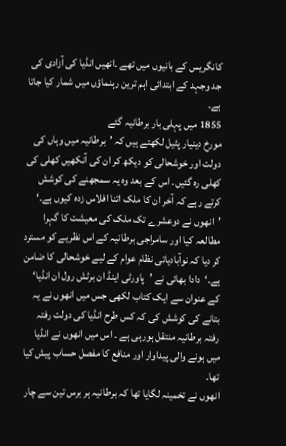کانگریس کے بانیوں میں تھے ۔انھیں انڈیا کی آزادی کی جد وجہد کے ابتدائی اہم ترین رہنماؤں میں شمار کیا جاتا ہے۔
1855 میں پہلی بار برطانیہ گئے
مورخ دینیار پٹیل لکھتے ہیں کہ ’برطانیہ میں وہاں کی دولت اور خوشحالی کو دیکھ کر ان کی آنکھیں کھلی کی کھلی رہ گئیں۔ اس کے بعد وہ یہ سمجھنے کی کوشش کرتے رہے کہ آخر ان کا ملک اتنا افلاس زدہ کیوں ہے۔‘
’انھوں نے دوعشرے تک ملک کی معیشت کا گہرا مطالعہ کیا اور سامراجی برطانیہ کے اس نظریے کو مسترد کر دیا کہ نوآبادیاتی نظام عوام کے لیے خوشحالی کا ضامن ہے۔‘دادا بھائی نے ’پاورٹی اینڈ ان برٹش رول ان انڈیا‘ کے عنوان سے ایک کتاب لکھی جس میں انھوں نے یہ بتانے کی کوشش کی کہ کس طرح انڈیا کی دولت رفتہ رفتہ برطانیہ منتقل ہورہی ہے ۔ اس میں انھوں نے انڈیا میں ہونے والی پیداوار اور منافع کا مفصل حساب پیش کیا تھا۔
انھوں نے تخمینہ لگایا تھا کہ برطانیہ ہر برس تین سے چار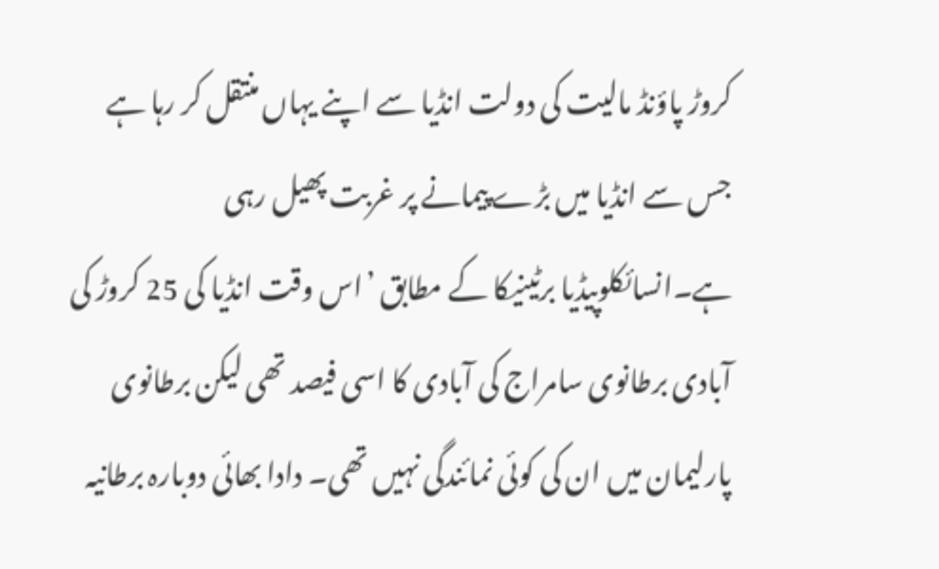کروڑ پاؤنڈ مالیت کی دولت انڈیا سے اپنے یہاں منتقل کر رہا ہے جس سے انڈیا میں بڑے پیمانے پر غربت پھیل رہی ہے۔انسائکلوپیڈیا برٹینیکا کے مطابق ’اس وقت انڈیا کی 25 کروڑ کی آبادی برطانوی سامراج کی آبادی کا اسی فیصد تھی لیکن برطانوی پارلیمان میں ان کی کوئی نمائندگی نہیں تھی۔ دادا بھائی دوبارہ برطانیہ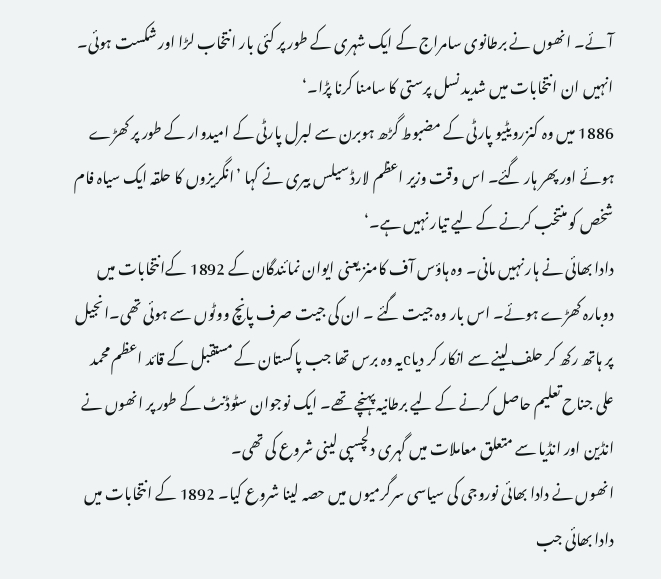آئے۔ انھوں نے برطانوی سامراج کے ایک شہری کے طور پر کئی بار انتخاب لڑا اور شکست ہوئی۔ انہیں ان انتخابات میں شدید نسل پرستی کا سامنا کرنا پڑا۔‘
1886 میں وہ کنزرویٹیو پارٹی کے مضبوط گڑھ ہوبرن سے لبرل پارٹی کے امیدوار کے طور پر کھڑے ہوئے اور پھر ہار گئے۔ اس وقت وزیر اعظم لارڈ سیلس بیری نے کہا ’انگریزوں کا حلقہ ایک سیاہ فام شخص کو منتخب کرنے کے لیے تیار نہیں ہے۔‘
دادا بھائی نے ہار نہیں مانی۔ وہ ہاؤس آف کامنز یعنی ایوان نمائندگان کے 1892 کےانتخابات میں دوبارہ کھڑے ہوئے۔ اس بار وہ جیت گئے ۔ ان کی جیت صرف پانچ ووٹوں سے ہوئی تھی۔انجیل پر ہاتھ رکھ کر حلف لینے سے انکار کر دیاcیہ وہ برس تھا جب پاکستان کے مستقبل کے قائد اعظم محمد علی جناح تعلیم حاصل کرنے کے لیے برطانیہ پہنچے تھے۔ ایک نوجوان سٹوڈنٹ کے طور پر انھوں نے انڈین اور انڈیا سے متعلق معاملات میں گہری دلچسپی لینی شروع کی تھی۔
انھوں نے دادا بھائی نوروجی کی سیاسی سرگرمیوں میں حصہ لینا شروع کیا۔ 1892 کے انتخابات میں دادا بھائی جب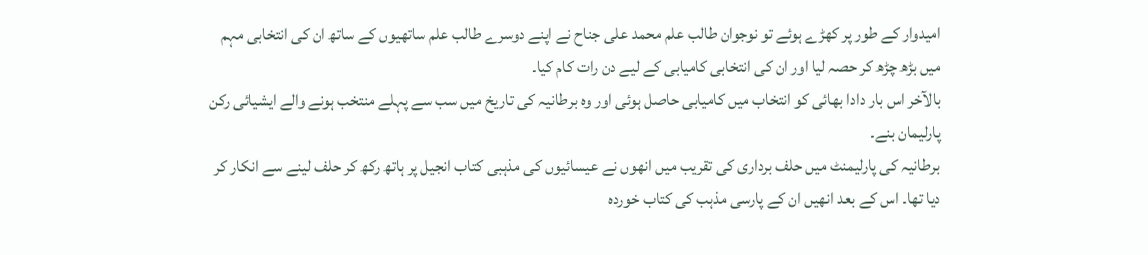امیدوار کے طور پر کھڑے ہوئے تو نوجوان طالب علم محمد علی جناح نے اپنے دوسرے طالب علم ساتھیوں کے ساتھ ان کی انتخابی مہم میں بڑھ چڑھ کر حصہ لیا اور ان کی انتخابی کامیابی کے لیے دن رات کام کیا۔
بالآخر اس بار دادا بھائی کو انتخاب میں کامیابی حاصل ہوئی اور وہ برطانیہ کی تاریخ میں سب سے پہلے منتخب ہونے والے ایشیائی رکن پارلیمان بنے۔
برطانیہ کی پارلیمنٹ میں حلف برداری کی تقریب میں انھوں نے عیسائیوں کی مذہبی کتاب انجیل پر ہاتھ رکھ کر حلف لینے سے انکار کر دیا تھا۔ اس کے بعد انھیں ان کے پارسی مذہب کی کتاب خوردہ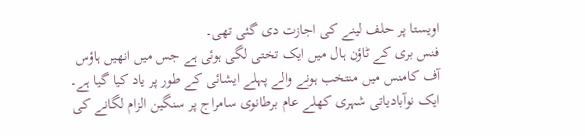اویستا پر حلف لینے کی اجازت دی گئی تھی۔
فنس بری کے ٹاؤن ہال میں ایک تختی لگی ہوئی ہے جس میں انھیں ہاؤس آف کامنس میں منتخب ہونے والے پہلے ایشائی کے طور پر یاد کیا گیا ہے۔
ایک نوآبادیاتی شہری کھلے عام برطانوی سامراج پر سنگین الزام لگانے کی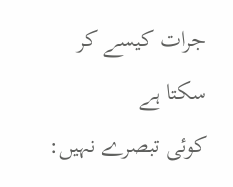جرات کیسے کر سکتا ہے
کوئی تبصرے نہیں: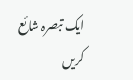ایک تبصرہ شائع کریں